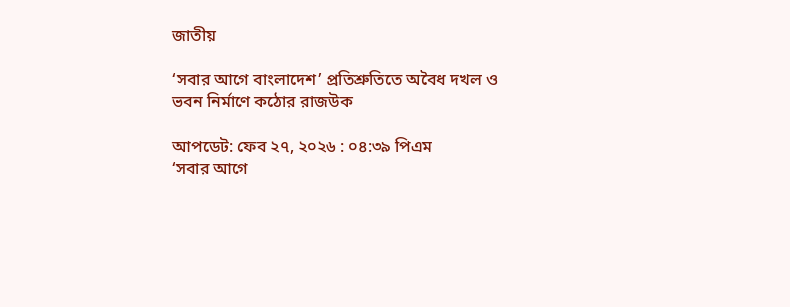জাতীয়

‘সবার আগে বাংলাদেশ’ প্রতিশ্রুতিতে অবৈধ দখল ও ভবন নির্মাণে কঠোর রাজউক

আপডেট: ফেব ২৭, ২০২৬ : ০৪:৩৯ পিএম
‘সবার আগে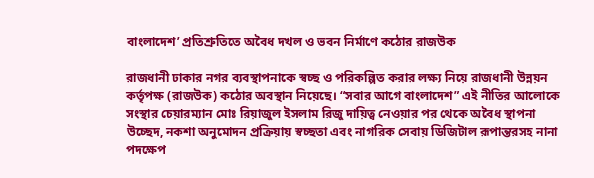বাংলাদেশ’ প্রতিশ্রুতিতে অবৈধ দখল ও ভবন নির্মাণে কঠোর রাজউক

রাজধানী ঢাকার নগর ব্যবস্থাপনাকে স্বচ্ছ ও পরিকল্পিত করার লক্ষ্য নিয়ে রাজধানী উন্নয়ন কর্তৃপক্ষ (রাজউক) কঠোর অবস্থান নিয়েছে। “সবার আগে বাংলাদেশ” এই নীতির আলোকে সংস্থার চেয়ারম্যান মোঃ রিয়াজুল ইসলাম রিজু দায়িত্ব নেওয়ার পর থেকে অবৈধ স্থাপনা উচ্ছেদ, নকশা অনুমোদন প্রক্রিয়ায় স্বচ্ছতা এবং নাগরিক সেবায় ডিজিটাল রূপান্তরসহ নানা পদক্ষেপ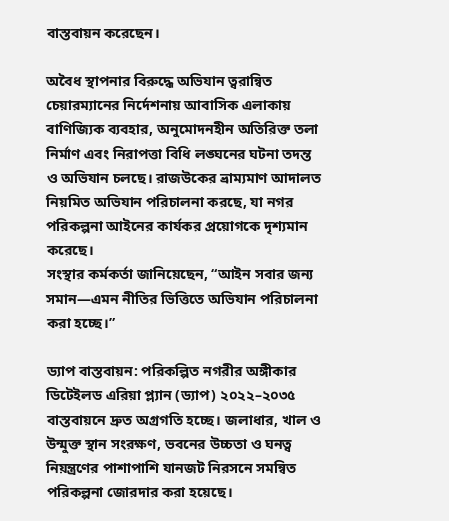বাস্তবায়ন করেছেন।

অবৈধ স্থাপনার বিরুদ্ধে অভিযান ত্বরান্বিত চেয়ারম্যানের নির্দেশনায় আবাসিক এলাকায় বাণিজ্যিক ব্যবহার, অনুমোদনহীন অতিরিক্ত তলা নির্মাণ এবং নিরাপত্তা বিধি লঙ্ঘনের ঘটনা তদন্ত ও অভিযান চলছে। রাজউকের ভ্রাম্যমাণ আদালত নিয়মিত অভিযান পরিচালনা করছে, যা নগর পরিকল্পনা আইনের কার্যকর প্রয়োগকে দৃশ্যমান করেছে।
সংস্থার কর্মকর্তা জানিয়েছেন, “আইন সবার জন্য সমান—এমন নীতির ভিত্তিতে অভিযান পরিচালনা করা হচ্ছে।”

ড্যাপ বাস্তবায়ন: পরিকল্পিত নগরীর অঙ্গীকার ডিটেইলড এরিয়া প্ল্যান (ড্যাপ) ২০২২–২০৩৫ বাস্তবায়নে দ্রুত অগ্রগতি হচ্ছে। জলাধার, খাল ও উন্মুক্ত স্থান সংরক্ষণ, ভবনের উচ্চতা ও ঘনত্ব নিয়ন্ত্রণের পাশাপাশি যানজট নিরসনে সমন্বিত পরিকল্পনা জোরদার করা হয়েছে।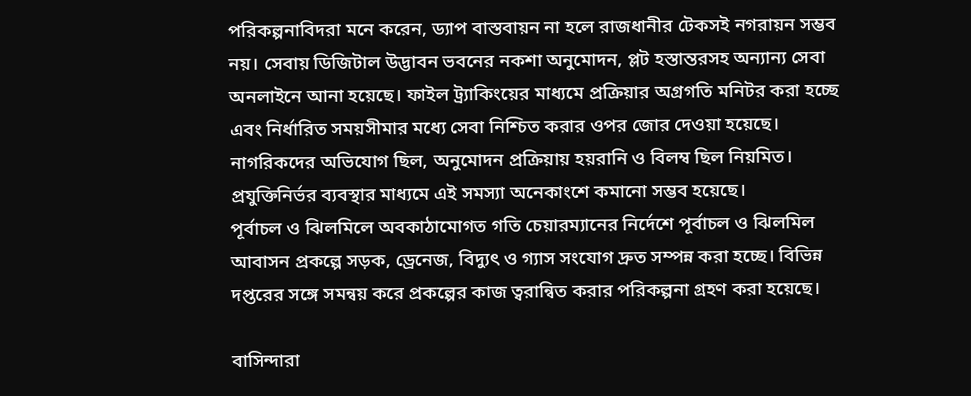পরিকল্পনাবিদরা মনে করেন, ড্যাপ বাস্তবায়ন না হলে রাজধানীর টেকসই নগরায়ন সম্ভব নয়। সেবায় ডিজিটাল উদ্ভাবন ভবনের নকশা অনুমোদন, প্লট হস্তান্তরসহ অন্যান্য সেবা অনলাইনে আনা হয়েছে। ফাইল ট্র্যাকিংয়ের মাধ্যমে প্রক্রিয়ার অগ্রগতি মনিটর করা হচ্ছে এবং নির্ধারিত সময়সীমার মধ্যে সেবা নিশ্চিত করার ওপর জোর দেওয়া হয়েছে।
নাগরিকদের অভিযোগ ছিল, অনুমোদন প্রক্রিয়ায় হয়রানি ও বিলম্ব ছিল নিয়মিত। প্রযুক্তিনির্ভর ব্যবস্থার মাধ্যমে এই সমস্যা অনেকাংশে কমানো সম্ভব হয়েছে।
পূর্বাচল ও ঝিলমিলে অবকাঠামোগত গতি চেয়ারম্যানের নির্দেশে পূর্বাচল ও ঝিলমিল আবাসন প্রকল্পে সড়ক, ড্রেনেজ, বিদ্যুৎ ও গ্যাস সংযোগ দ্রুত সম্পন্ন করা হচ্ছে। বিভিন্ন দপ্তরের সঙ্গে সমন্বয় করে প্রকল্পের কাজ ত্বরান্বিত করার পরিকল্পনা গ্রহণ করা হয়েছে।

বাসিন্দারা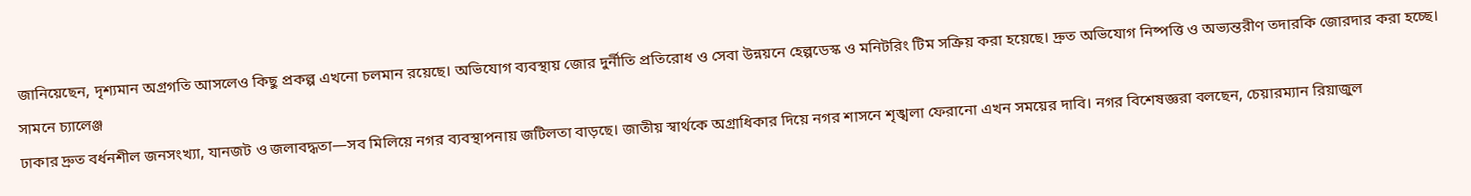জানিয়েছেন, দৃশ্যমান অগ্রগতি আসলেও কিছু প্রকল্প এখনো চলমান রয়েছে। অভিযোগ ব্যবস্থায় জোর দুর্নীতি প্রতিরোধ ও সেবা উন্নয়নে হেল্পডেস্ক ও মনিটরিং টিম সক্রিয় করা হয়েছে। দ্রুত অভিযোগ নিষ্পত্তি ও অভ্যন্তরীণ তদারকি জোরদার করা হচ্ছে। সামনে চ্যালেঞ্জ
ঢাকার দ্রুত বর্ধনশীল জনসংখ্যা, যানজট ও জলাবদ্ধতা—সব মিলিয়ে নগর ব্যবস্থাপনায় জটিলতা বাড়ছে। জাতীয় স্বার্থকে অগ্রাধিকার দিয়ে নগর শাসনে শৃঙ্খলা ফেরানো এখন সময়ের দাবি। নগর বিশেষজ্ঞরা বলছেন, চেয়ারম্যান রিয়াজুল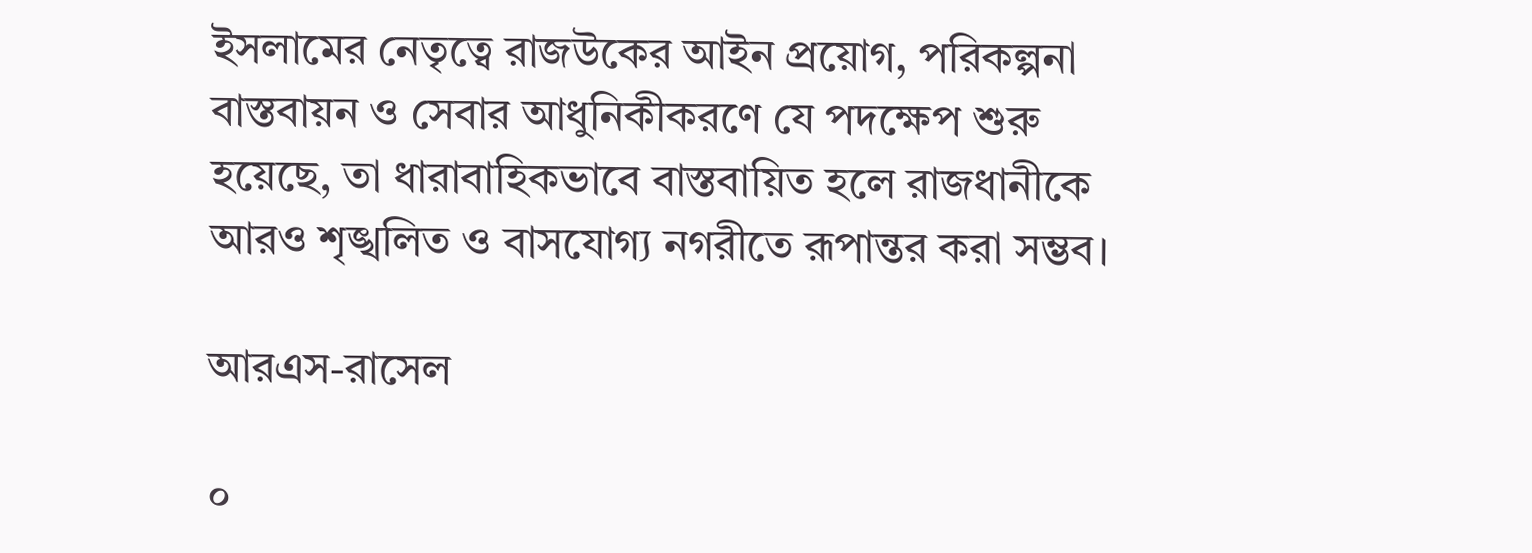ইসলামের নেতৃত্বে রাজউকের আইন প্রয়োগ, পরিকল্পনা বাস্তবায়ন ও সেবার আধুনিকীকরণে যে পদক্ষেপ শুরু হয়েছে, তা ধারাবাহিকভাবে বাস্তবায়িত হলে রাজধানীকে আরও শৃঙ্খলিত ও বাসযোগ্য নগরীতে রূপান্তর করা সম্ভব।

আরএস-রাসেল

০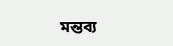মন্তব্য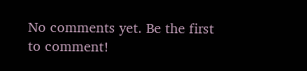No comments yet. Be the first to comment!